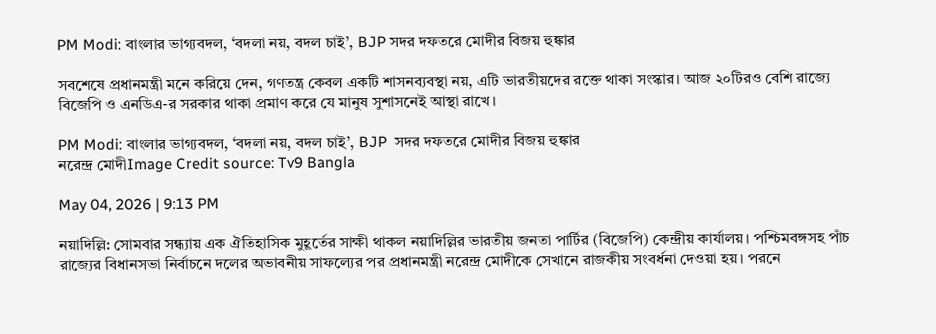PM Modi: বাংলার ভাগ্যবদল, ‘বদলা নয়, বদল চাই’, BJP সদর দফতরে মোদীর বিজয় হুঙ্কার

সবশেষে প্রধানমন্ত্রী মনে করিয়ে দেন, গণতন্ত্র কেবল একটি শাসনব্যবস্থা নয়, এটি ভারতীয়দের রক্তে থাকা সংস্কার। আজ ২০টিরও বেশি রাজ্যে বিজেপি ও এনডিএ-র সরকার থাকা প্রমাণ করে যে মানুষ সুশাসনেই আস্থা রাখে।

PM Modi: বাংলার ভাগ্যবদল, ‘বদলা নয়, বদল চাই’, BJP  সদর দফতরে মোদীর বিজয় হুঙ্কার
নরেন্দ্র মোদীImage Credit source: Tv9 Bangla

May 04, 2026 | 9:13 PM

নয়াদিল্লি: সোমবার সন্ধ্যায় এক ঐতিহাসিক মুহূর্তের সাক্ষী থাকল নয়াদিল্লির ভারতীয় জনতা পার্টির (বিজেপি) কেন্দ্রীয় কার্যালয়। পশ্চিমবঙ্গসহ পাঁচ রাজ্যের বিধানসভা নির্বাচনে দলের অভাবনীয় সাফল্যের পর প্রধানমন্ত্রী নরেন্দ্র মোদীকে সেখানে রাজকীয় সংবর্ধনা দেওয়া হয়। পরনে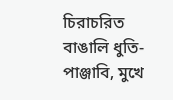চিরাচরিত বাঙালি ধুতি-পাঞ্জাবি, মুখে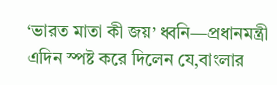‘ভারত মাতা কী জয়’ ধ্বনি—প্রধানমন্ত্রী এদিন স্পষ্ট করে দিলেন যে,বাংলার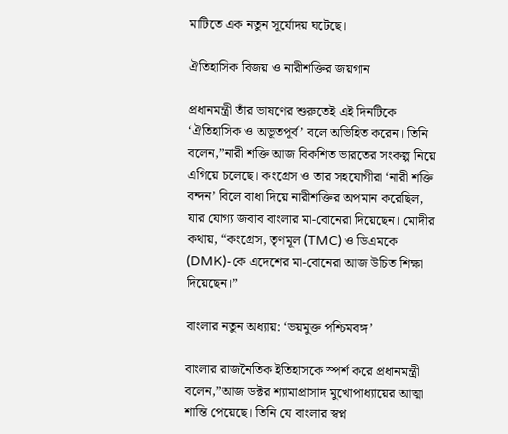মাটিতে এক নতুন সূর্যোদয় ঘটেছে।

ঐতিহাসিক বিজয় ও নারীশক্তির জয়গান

প্রধানমন্ত্রী তাঁর ভাষণের শুরুতেই এই দিনটিকে ‘ঐতিহাসিক ও অভূতপূর্ব’ বলে অভিহিত করেন। তিনি বলেন,”নারী শক্তি আজ বিকশিত ভারতের সংকল্প নিয়ে এগিয়ে চলেছে। কংগ্রেস ও তার সহযোগীরা ‘নারী শক্তি বন্দন’ বিলে বাধা দিয়ে নারীশক্তির অপমান করেছিল, যার যোগ্য জবাব বাংলার মা-বোনেরা দিয়েছেন। মোদীর কথায়, “কংগ্রেস, তৃণমূল (TMC) ও ডিএমকে (DMK)-কে এদেশের মা-বোনেরা আজ উচিত শিক্ষা দিয়েছেন।”

বাংলার নতুন অধ্যায়: ‘ভয়মুক্ত পশ্চিমবঙ্গ’

বাংলার রাজনৈতিক ইতিহাসকে স্পর্শ করে প্রধানমন্ত্রী বলেন,”আজ ডক্টর শ্যামাপ্রাসাদ মুখোপাধ্যায়ের আত্মা শান্তি পেয়েছে। তিনি যে বাংলার স্বপ্ন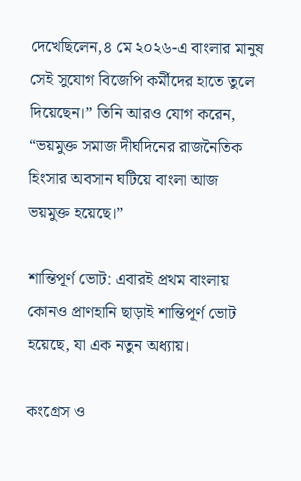দেখেছিলেন,৪ মে ২০২৬-এ বাংলার মানুষ সেই সুযোগ বিজেপি কর্মীদের হাতে তুলে দিয়েছেন।” তিনি আরও যোগ করেন, “ভয়মুক্ত সমাজ দীর্ঘদিনের রাজনৈতিক হিংসার অবসান ঘটিয়ে বাংলা আজ ভয়মুক্ত হয়েছে।”

শান্তিপূর্ণ ভোট: এবারই প্রথম বাংলায় কোনও প্রাণহানি ছাড়াই শান্তিপূর্ণ ভোট হয়েছে, যা এক নতুন অধ্যায়।

কংগ্রেস ও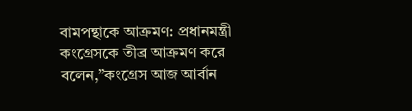বামপন্থাকে আক্রমণ: প্রধানমন্ত্রী কংগ্রেসকে তীব্র আক্রমণ করে বলেন,”কংগ্রেস আজ আর্বান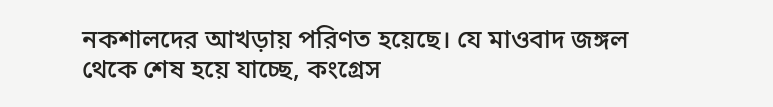নকশালদের আখড়ায় পরিণত হয়েছে। যে মাওবাদ জঙ্গল থেকে শেষ হয়ে যাচ্ছে, কংগ্রেস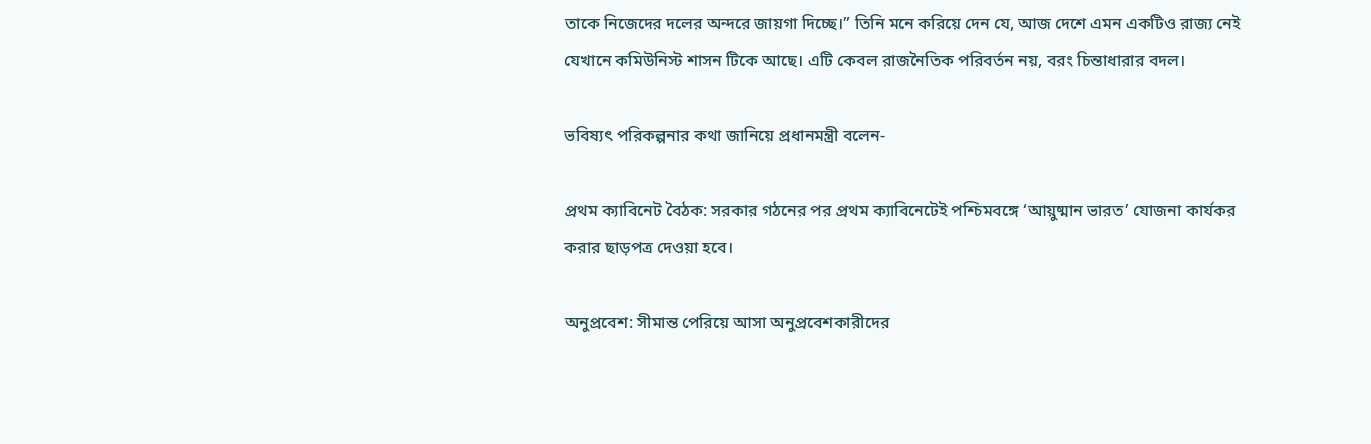তাকে নিজেদের দলের অন্দরে জায়গা দিচ্ছে।” তিনি মনে করিয়ে দেন যে, আজ দেশে এমন একটিও রাজ্য নেই যেখানে কমিউনিস্ট শাসন টিকে আছে। এটি কেবল রাজনৈতিক পরিবর্তন নয়, বরং চিন্তাধারার বদল।

ভবিষ্যৎ পরিকল্পনার কথা জানিয়ে প্রধানমন্ত্রী বলেন-

প্রথম ক্যাবিনেট বৈঠক: সরকার গঠনের পর প্রথম ক্যাবিনেটেই পশ্চিমবঙ্গে ‘আয়ুষ্মান ভারত’ যোজনা কার্যকর করার ছাড়পত্র দেওয়া হবে।

অনুপ্রবেশ: সীমান্ত পেরিয়ে আসা অনুপ্রবেশকারীদের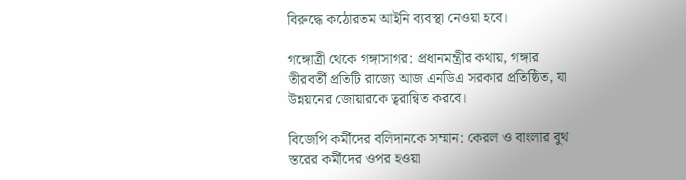বিরুদ্ধে কঠোরতম আইনি ব্যবস্থা নেওয়া হবে।

গঙ্গোত্রী থেকে গঙ্গাসাগর: প্রধানমন্ত্রীর কথায়, গঙ্গার তীরবর্তী প্রতিটি রাজ্যে আজ এনডিএ সরকার প্রতিষ্ঠিত, যা উন্নয়নের জোয়ারকে ত্বরান্বিত করবে।

বিজেপি কর্মীদের বলিদানকে সম্মান: কেরল ও বাংলার বুথ স্তরের কর্মীদের ওপর হওয়া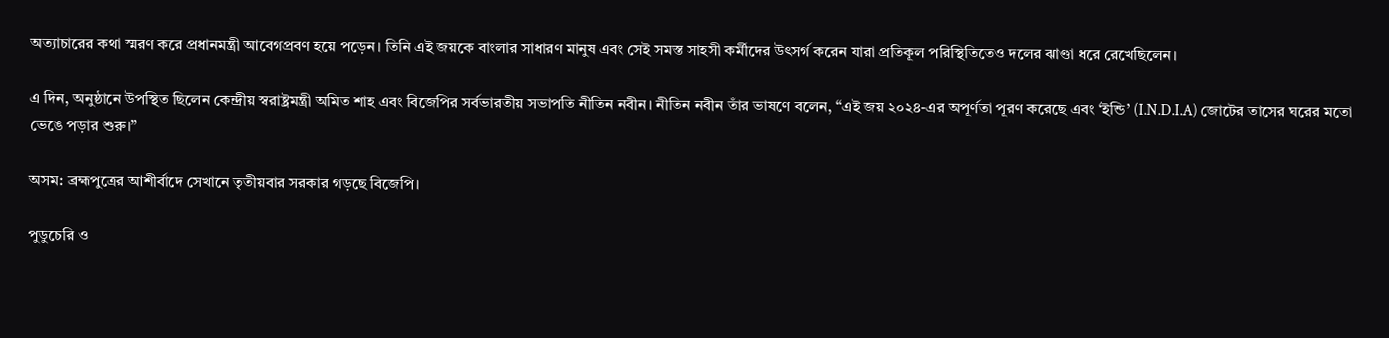অত্যাচারের কথা স্মরণ করে প্রধানমন্ত্রী আবেগপ্রবণ হয়ে পড়েন। তিনি এই জয়কে বাংলার সাধারণ মানুষ এবং সেই সমস্ত সাহসী কর্মীদের উৎসর্গ করেন যারা প্রতিকূল পরিস্থিতিতেও দলের ঝাণ্ডা ধরে রেখেছিলেন।

এ দিন, অনুষ্ঠানে উপস্থিত ছিলেন কেন্দ্রীয় স্বরাষ্ট্রমন্ত্রী অমিত শাহ এবং বিজেপির সর্বভারতীয় সভাপতি নীতিন নবীন। নীতিন নবীন তাঁর ভাষণে বলেন, “এই জয় ২০২৪-এর অপূর্ণতা পূরণ করেছে এবং ‘ইন্ডি’ (I.N.D.I.A) জোটের তাসের ঘরের মতো ভেঙে পড়ার শুরু।”

অসম: ব্রহ্মপুত্রের আশীর্বাদে সেখানে তৃতীয়বার সরকার গড়ছে বিজেপি।

পুডুচেরি ও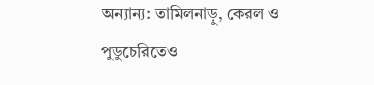অন্যান্য: তামিলনাড়ু, কেরল ও পুডুচেরিতেও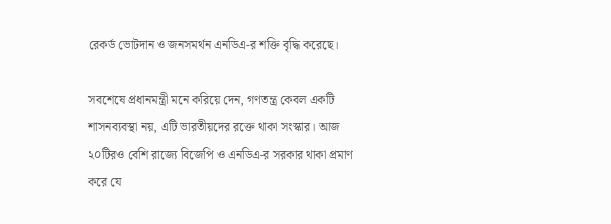রেকর্ড ভোটদান ও জনসমর্থন এনডিএ-র শক্তি বৃদ্ধি করেছে।

সবশেষে প্রধানমন্ত্রী মনে করিয়ে দেন, গণতন্ত্র কেবল একটি শাসনব্যবস্থা নয়, এটি ভারতীয়দের রক্তে থাকা সংস্কার। আজ ২০টিরও বেশি রাজ্যে বিজেপি ও এনডিএ-র সরকার থাকা প্রমাণ করে যে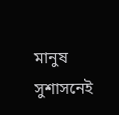মানুষ সুশাসনেই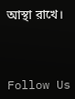আস্থা রাখে।



Follow Us